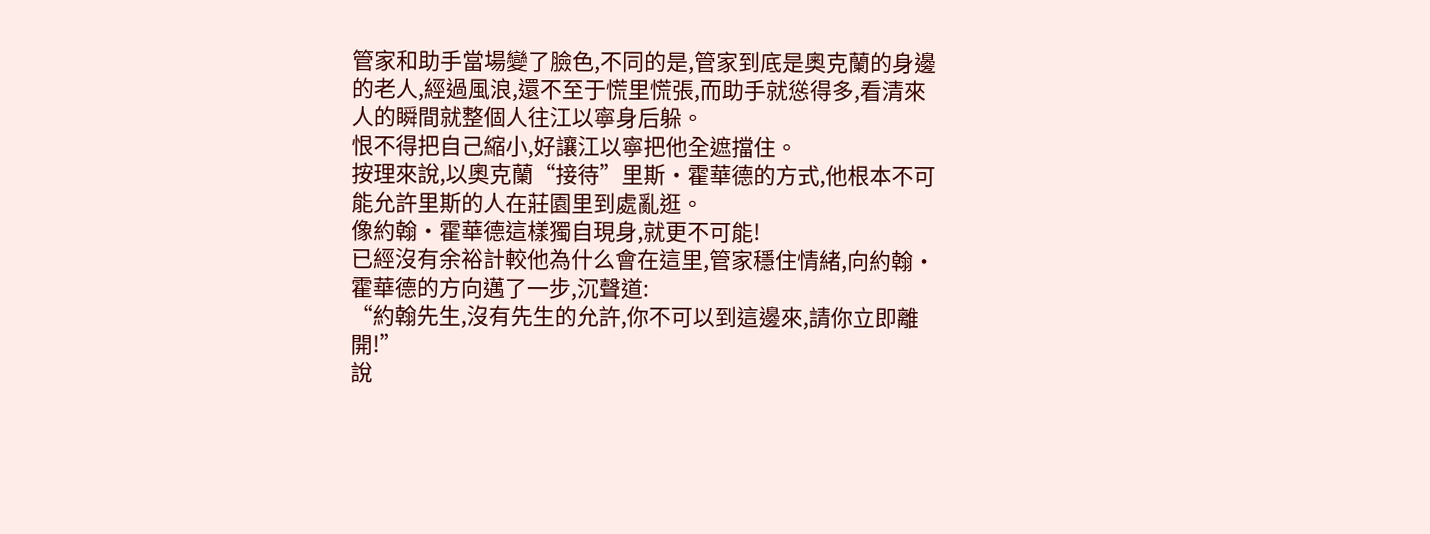管家和助手當場變了臉色,不同的是,管家到底是奧克蘭的身邊的老人,經過風浪,還不至于慌里慌張,而助手就慫得多,看清來人的瞬間就整個人往江以寧身后躲。
恨不得把自己縮小,好讓江以寧把他全遮擋住。
按理來說,以奧克蘭“接待”里斯·霍華德的方式,他根本不可能允許里斯的人在莊園里到處亂逛。
像約翰·霍華德這樣獨自現身,就更不可能!
已經沒有余裕計較他為什么會在這里,管家穩住情緒,向約翰·霍華德的方向邁了一步,沉聲道:
“約翰先生,沒有先生的允許,你不可以到這邊來,請你立即離開!”
說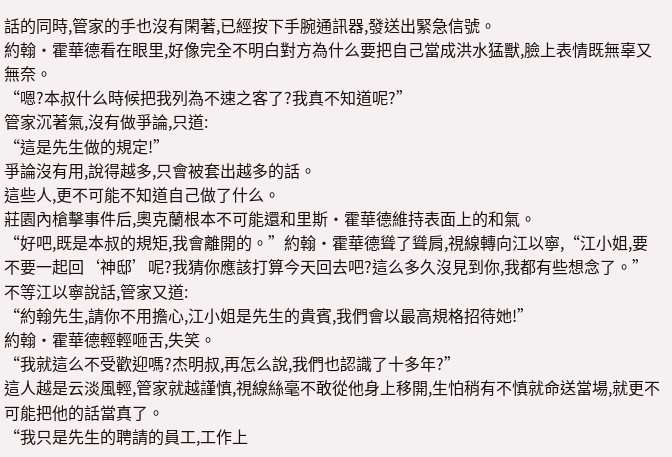話的同時,管家的手也沒有閑著,已經按下手腕通訊器,發送出緊急信號。
約翰·霍華德看在眼里,好像完全不明白對方為什么要把自己當成洪水猛獸,臉上表情既無辜又無奈。
“嗯?本叔什么時候把我列為不速之客了?我真不知道呢?”
管家沉著氣,沒有做爭論,只道:
“這是先生做的規定!”
爭論沒有用,說得越多,只會被套出越多的話。
這些人,更不可能不知道自己做了什么。
莊園內槍擊事件后,奧克蘭根本不可能還和里斯·霍華德維持表面上的和氣。
“好吧,既是本叔的規矩,我會離開的。”約翰·霍華德聳了聳肩,視線轉向江以寧,“江小姐,要不要一起回‘神邸’呢?我猜你應該打算今天回去吧?這么多久沒見到你,我都有些想念了。”
不等江以寧說話,管家又道:
“約翰先生,請你不用擔心,江小姐是先生的貴賓,我們會以最高規格招待她!”
約翰·霍華德輕輕咂舌,失笑。
“我就這么不受歡迎嗎?杰明叔,再怎么說,我們也認識了十多年?”
這人越是云淡風輕,管家就越謹慎,視線絲毫不敢從他身上移開,生怕稍有不慎就命送當場,就更不可能把他的話當真了。
“我只是先生的聘請的員工,工作上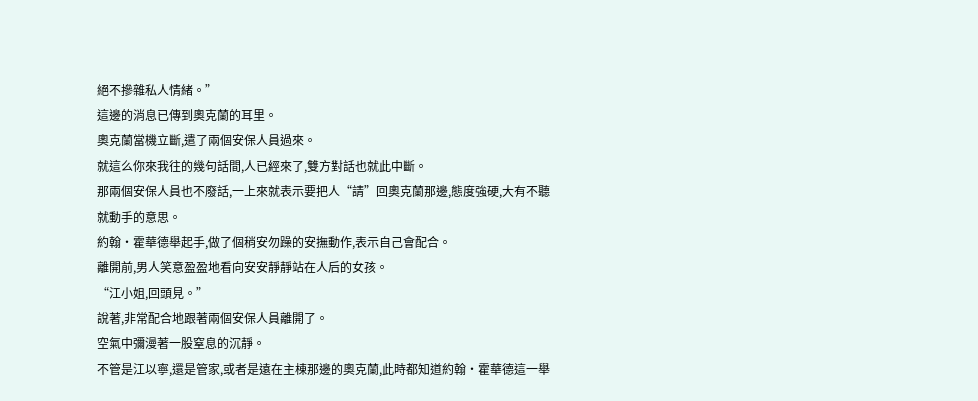絕不摻雜私人情緒。”
這邊的消息已傳到奧克蘭的耳里。
奧克蘭當機立斷,遣了兩個安保人員過來。
就這么你來我往的幾句話間,人已經來了,雙方對話也就此中斷。
那兩個安保人員也不廢話,一上來就表示要把人“請”回奧克蘭那邊,態度強硬,大有不聽就動手的意思。
約翰·霍華德舉起手,做了個稍安勿躁的安撫動作,表示自己會配合。
離開前,男人笑意盈盈地看向安安靜靜站在人后的女孩。
“江小姐,回頭見。”
說著,非常配合地跟著兩個安保人員離開了。
空氣中彌漫著一股窒息的沉靜。
不管是江以寧,還是管家,或者是遠在主棟那邊的奧克蘭,此時都知道約翰·霍華德這一舉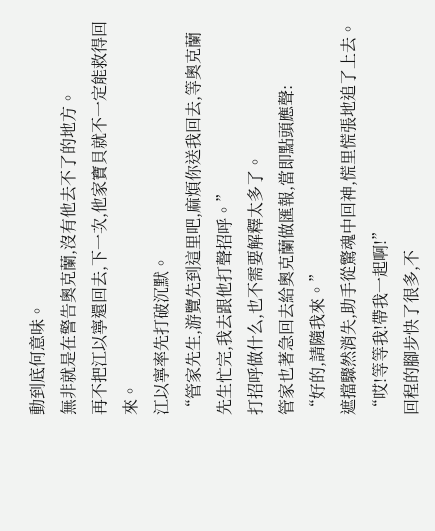動到底何意味。
無非就是在警告奧克蘭,沒有他去不了的地方。
再不把江以寧還回去,下一次,他家寶貝就不一定能救得回來。
江以寧率先打破沉默。
“管家先生,游覽先到這里吧,麻煩你送我回去,等奧克蘭先生忙完,我去跟他打聲招呼。”
打招呼做什么,也不需要解釋太多了。
管家也著急回去給奧克蘭做匯報,當即點頭應聲:
“好的,請隨我來。”
遮擋驟然消失,助手從驚魂中回神,慌里慌張地追了上去。
“哎!等等我!帶我一起啊!”
回程的腳步快了很多,不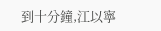到十分鐘,江以寧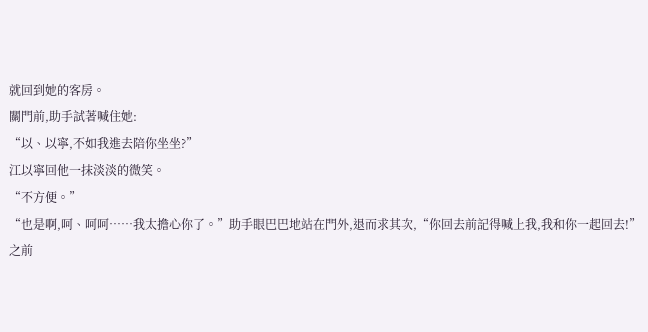就回到她的客房。
關門前,助手試著喊住她:
“以、以寧,不如我進去陪你坐坐?”
江以寧回他一抹淡淡的微笑。
“不方便。”
“也是啊,呵、呵呵……我太擔心你了。”助手眼巴巴地站在門外,退而求其次,“你回去前記得喊上我,我和你一起回去!”
之前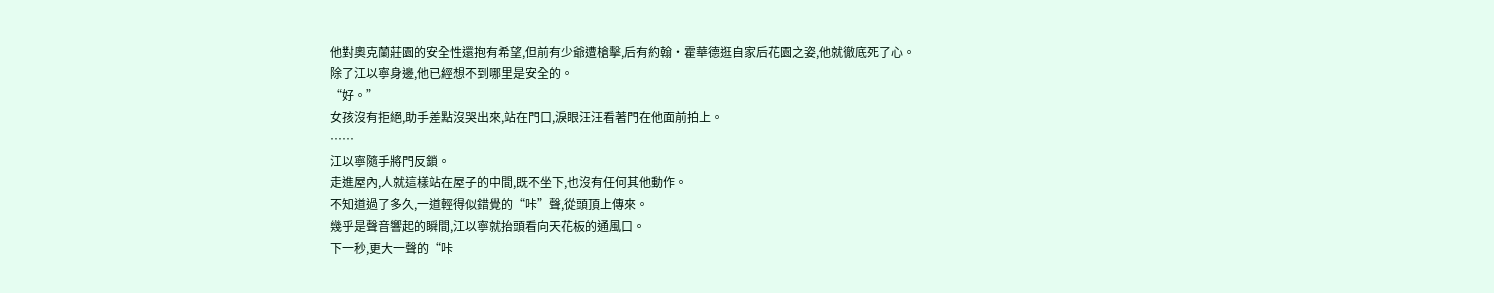他對奧克蘭莊園的安全性還抱有希望,但前有少爺遭槍擊,后有約翰·霍華德逛自家后花園之姿,他就徹底死了心。
除了江以寧身邊,他已經想不到哪里是安全的。
“好。”
女孩沒有拒絕,助手差點沒哭出來,站在門口,淚眼汪汪看著門在他面前拍上。
……
江以寧隨手將門反鎖。
走進屋內,人就這樣站在屋子的中間,既不坐下,也沒有任何其他動作。
不知道過了多久,一道輕得似錯覺的“咔”聲,從頭頂上傳來。
幾乎是聲音響起的瞬間,江以寧就抬頭看向天花板的通風口。
下一秒,更大一聲的“咔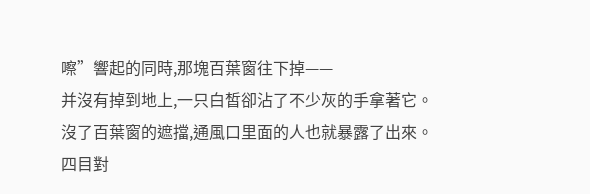嚓”響起的同時,那塊百葉窗往下掉——
并沒有掉到地上,一只白皙卻沾了不少灰的手拿著它。
沒了百葉窗的遮擋,通風口里面的人也就暴露了出來。
四目對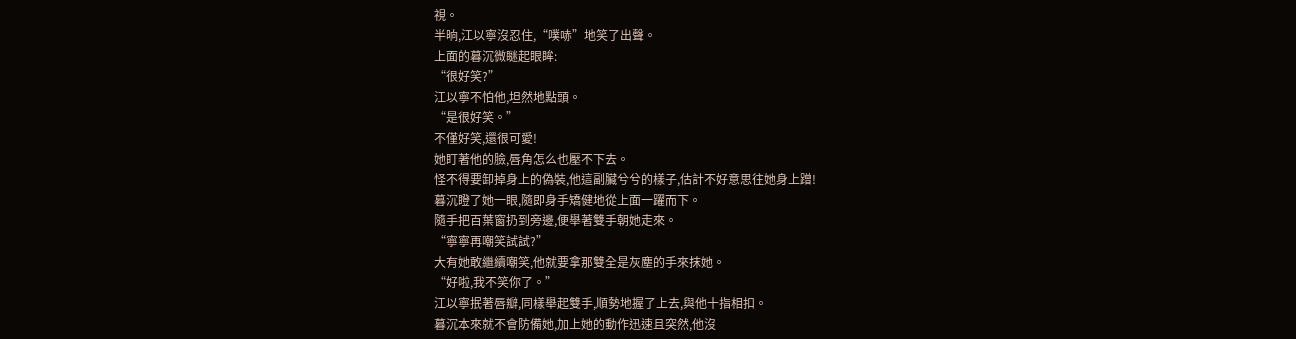視。
半晌,江以寧沒忍住,“噗哧”地笑了出聲。
上面的暮沉微瞇起眼眸:
“很好笑?”
江以寧不怕他,坦然地點頭。
“是很好笑。”
不僅好笑,還很可愛!
她盯著他的臉,唇角怎么也壓不下去。
怪不得要卸掉身上的偽裝,他這副臟兮兮的樣子,估計不好意思往她身上蹭!
暮沉瞪了她一眼,隨即身手矯健地從上面一躍而下。
隨手把百葉窗扔到旁邊,便舉著雙手朝她走來。
“寧寧再嘲笑試試?”
大有她敢繼續嘲笑,他就要拿那雙全是灰塵的手來抹她。
“好啦,我不笑你了。”
江以寧抿著唇瓣,同樣舉起雙手,順勢地握了上去,與他十指相扣。
暮沉本來就不會防備她,加上她的動作迅速且突然,他沒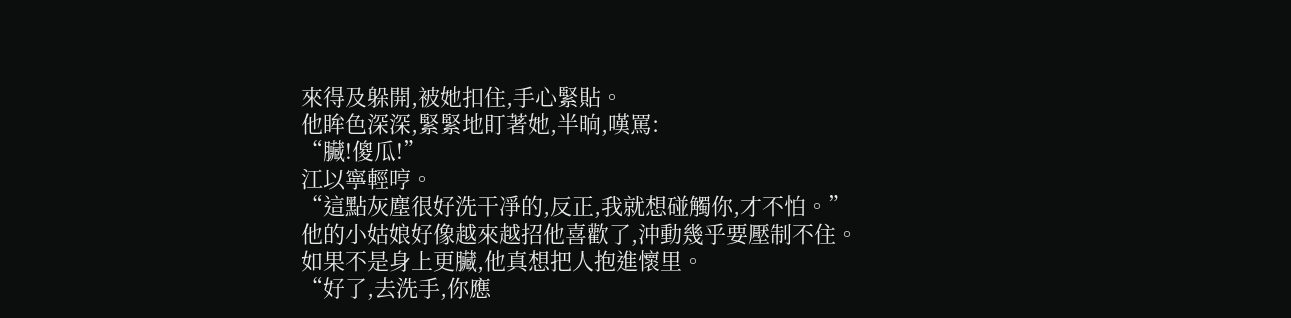來得及躲開,被她扣住,手心緊貼。
他眸色深深,緊緊地盯著她,半晌,嘆罵:
“臟!傻瓜!”
江以寧輕哼。
“這點灰塵很好洗干凈的,反正,我就想碰觸你,才不怕。”
他的小姑娘好像越來越招他喜歡了,沖動幾乎要壓制不住。
如果不是身上更臟,他真想把人抱進懷里。
“好了,去洗手,你應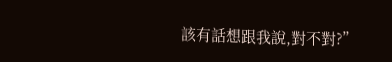該有話想跟我說,對不對?”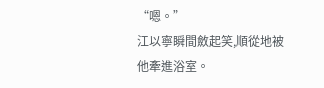“嗯。”
江以寧瞬間斂起笑,順從地被他牽進浴室。